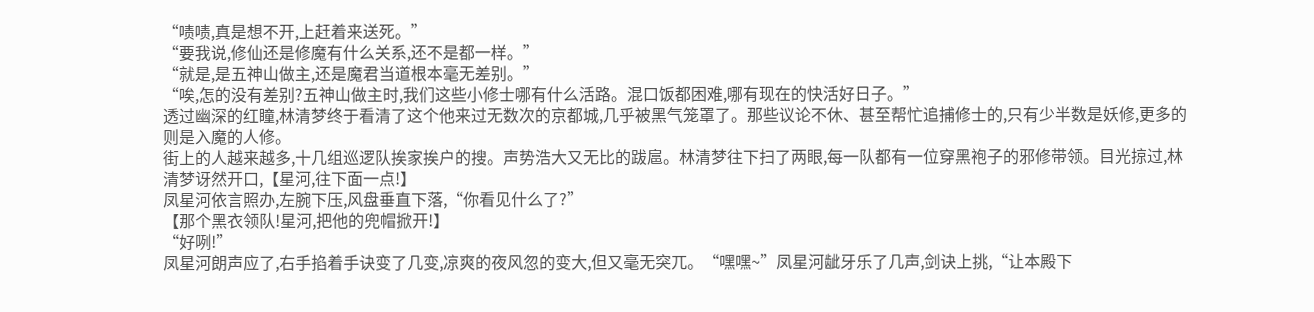“啧啧,真是想不开,上赶着来送死。”
“要我说,修仙还是修魔有什么关系,还不是都一样。”
“就是,是五神山做主,还是魔君当道根本毫无差别。”
“唉,怎的没有差别?五神山做主时,我们这些小修士哪有什么活路。混口饭都困难,哪有现在的快活好日子。”
透过幽深的红瞳,林清梦终于看清了这个他来过无数次的京都城,几乎被黑气笼罩了。那些议论不休、甚至帮忙追捕修士的,只有少半数是妖修,更多的则是入魔的人修。
街上的人越来越多,十几组巡逻队挨家挨户的搜。声势浩大又无比的跋扈。林清梦往下扫了两眼,每一队都有一位穿黑袍子的邪修带领。目光掠过,林清梦讶然开口,【星河,往下面一点!】
凤星河依言照办,左腕下压,风盘垂直下落,“你看见什么了?”
【那个黑衣领队!星河,把他的兜帽掀开!】
“好咧!”
凤星河朗声应了,右手掐着手诀变了几变,凉爽的夜风忽的变大,但又毫无突兀。“嘿嘿~”凤星河龇牙乐了几声,剑诀上挑,“让本殿下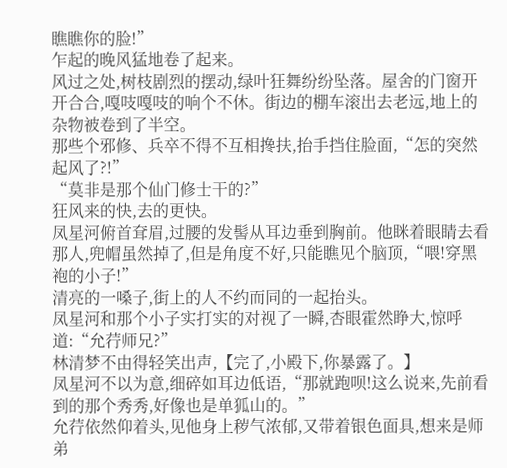瞧瞧你的脸!”
乍起的晚风猛地卷了起来。
风过之处,树枝剧烈的摆动,绿叶狂舞纷纷坠落。屋舍的门窗开开合合,嘎吱嘎吱的响个不休。街边的棚车滚出去老远,地上的杂物被卷到了半空。
那些个邪修、兵卒不得不互相搀扶,抬手挡住脸面,“怎的突然起风了?!”
“莫非是那个仙门修士干的?”
狂风来的快,去的更快。
凤星河俯首耷眉,过腰的发髻从耳边垂到胸前。他眯着眼睛去看那人,兜帽虽然掉了,但是角度不好,只能瞧见个脑顶,“喂!穿黑袍的小子!”
清亮的一嗓子,街上的人不约而同的一起抬头。
凤星河和那个小子实打实的对视了一瞬,杏眼霍然睁大,惊呼道:“允荇师兄?”
林清梦不由得轻笑出声,【完了,小殿下,你暴露了。】
凤星河不以为意,细碎如耳边低语,“那就跑呗!这么说来,先前看到的那个秀秀,好像也是单狐山的。”
允荇依然仰着头,见他身上秽气浓郁,又带着银色面具,想来是师弟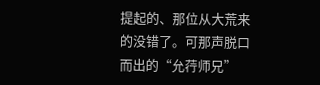提起的、那位从大荒来的没错了。可那声脱口而出的“允荇师兄”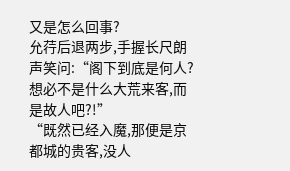又是怎么回事?
允荇后退两步,手握长尺朗声笑问:“阁下到底是何人?想必不是什么大荒来客,而是故人吧?!”
“既然已经入魔,那便是京都城的贵客,没人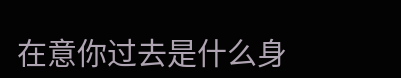在意你过去是什么身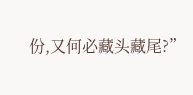份,又何必藏头藏尾?”